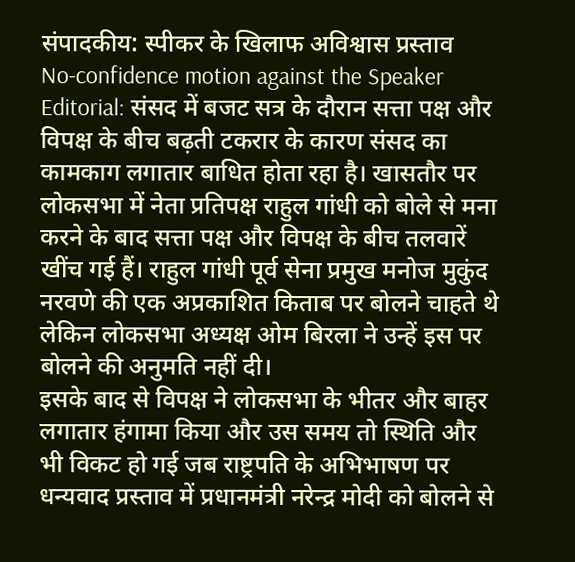संपादकीय: स्पीकर के खिलाफ अविश्वास प्रस्ताव
No-confidence motion against the Speaker
Editorial: संसद में बजट सत्र के दौरान सत्ता पक्ष और विपक्ष के बीच बढ़ती टकरार के कारण संसद का कामकाग लगातार बाधित होता रहा है। खासतौर पर लोकसभा में नेता प्रतिपक्ष राहुल गांधी को बोले से मना करने के बाद सत्ता पक्ष और विपक्ष के बीच तलवारें खींच गई हैं। राहुल गांधी पूर्व सेना प्रमुख मनोज मुकुंद नरवणे की एक अप्रकाशित किताब पर बोलने चाहते थे लेकिन लोकसभा अध्यक्ष ओम बिरला ने उन्हें इस पर बोलने की अनुमति नहीं दी।
इसके बाद से विपक्ष ने लोकसभा के भीतर और बाहर लगातार हंगामा किया और उस समय तो स्थिति और भी विकट हो गई जब राष्ट्रपति के अभिभाषण पर धन्यवाद प्रस्ताव में प्रधानमंत्री नरेन्द्र मोदी को बोलने से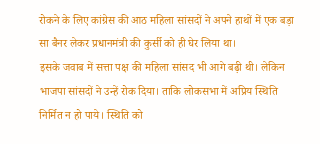रोकने के लिए कांग्रेस की आठ महिला सांसदों ने अपने हाथों में एक बड़ा सा बैनर लेकर प्रधानमंत्री की कुर्सी को ही घेर लिया था।
इसके जवाब में सत्ता पक्ष की महिला सांसद भी आगे बढ़ी थी। लेकिन भाजपा सांसदों ने उन्हें रोक दिया। ताकि लोकसभा में अप्रिय स्थिति निर्मित न हो पाये। स्थिति को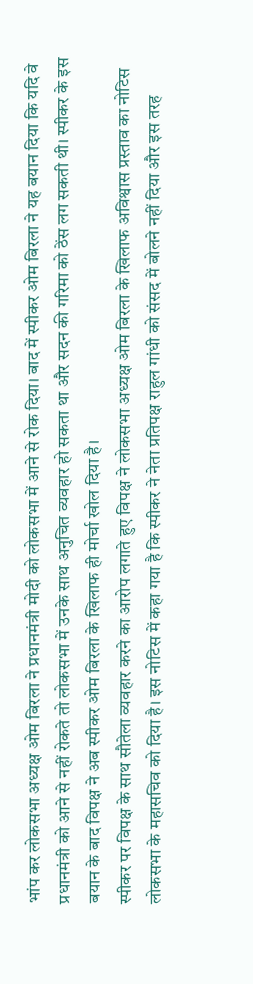भांप कर लोकसभा अध्यक्ष ओम बिरला ने प्रधानमंत्री मोदी को लोकसभा में आने से रोक दिया। बाद में स्पीकर ओम बिरला ने यह बयान दिया कि यदि वे प्रधानमंत्री को आने से नहीं रोकते तो लोकसभा में उनके साथ अनुचित व्यवहार हो सकता था और सदन की गरिमा को ठेंस लग सकती थी। स्पीकर के इस बयान के बाद विपक्ष ने अब स्पीकर ओम बिरला के खिलाफ ही मोर्चा खोल दिया है।
स्पीकर पर विपक्ष के साथ सौतेला व्यवहार करने का आरोप लगाते हुए विपक्ष ने लोकसभा अध्यक्ष ओम बिरला के खिलाफ अविश्वास प्रस्ताव का नोटिस लोकसभा के महासचिव को दिया है। इस नोटिस में कहा गया है कि स्पीकर ने नेता प्रतिपक्ष राहुल गांधी को संसद में बोलने नहीं दिया और इस तरह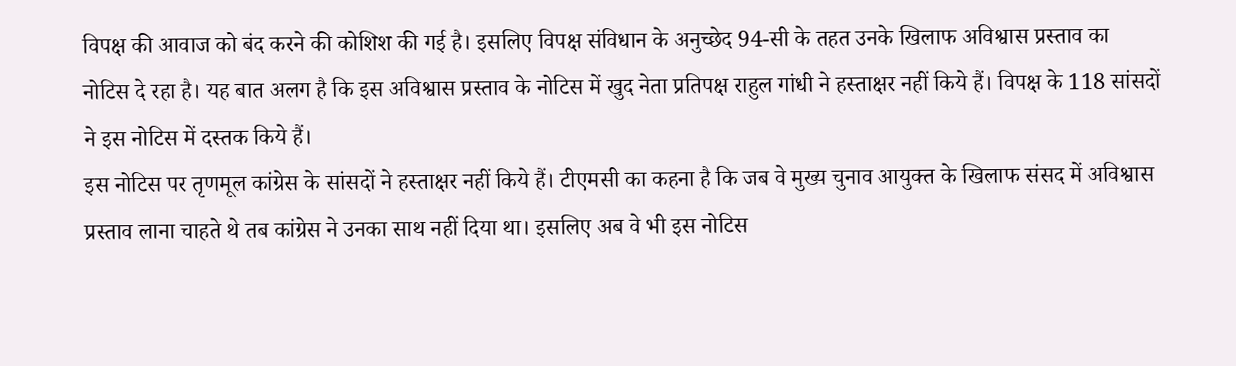विपक्ष की आवाज को बंद करने की कोशिश की गई है। इसलिए विपक्ष संविधान के अनुच्छेद 94-सी के तहत उनके खिलाफ अविश्वास प्रस्ताव का नोटिस दे रहा है। यह बात अलग है कि इस अविश्वास प्रस्ताव के नोटिस में खुद नेता प्रतिपक्ष राहुल गांधी ने हस्ताक्षर नहीं किये हैं। विपक्ष के 118 सांसदों ने इस नोटिस में दस्तक किये हैं।
इस नोटिस पर तृणमूल कांग्रेस के सांसदों ने हस्ताक्षर नहीं किये हैं। टीएमसी का कहना है कि जब वे मुख्य चुनाव आयुक्त के खिलाफ संसद में अविश्वास प्रस्ताव लाना चाहते थे तब कांग्रेस ने उनका साथ नहीं दिया था। इसलिए अब वे भी इस नोटिस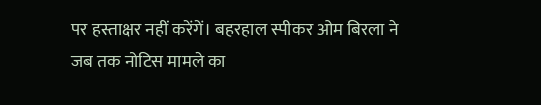पर हस्ताक्षर नहीं करेंगें। बहरहाल स्पीकर ओम बिरला ने जब तक नोटिस मामले का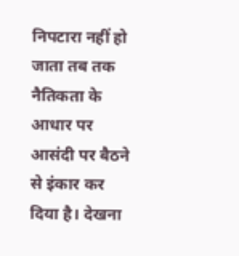निपटारा नहीं हो जाता तब तक नैतिकता के आधार पर आसंदी पर बैठने से इंकार कर दिया है। देखना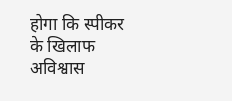होगा कि स्पीकर के खिलाफ अविश्वास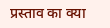प्रस्ताव का क्या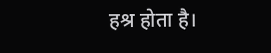हश्र होता है।